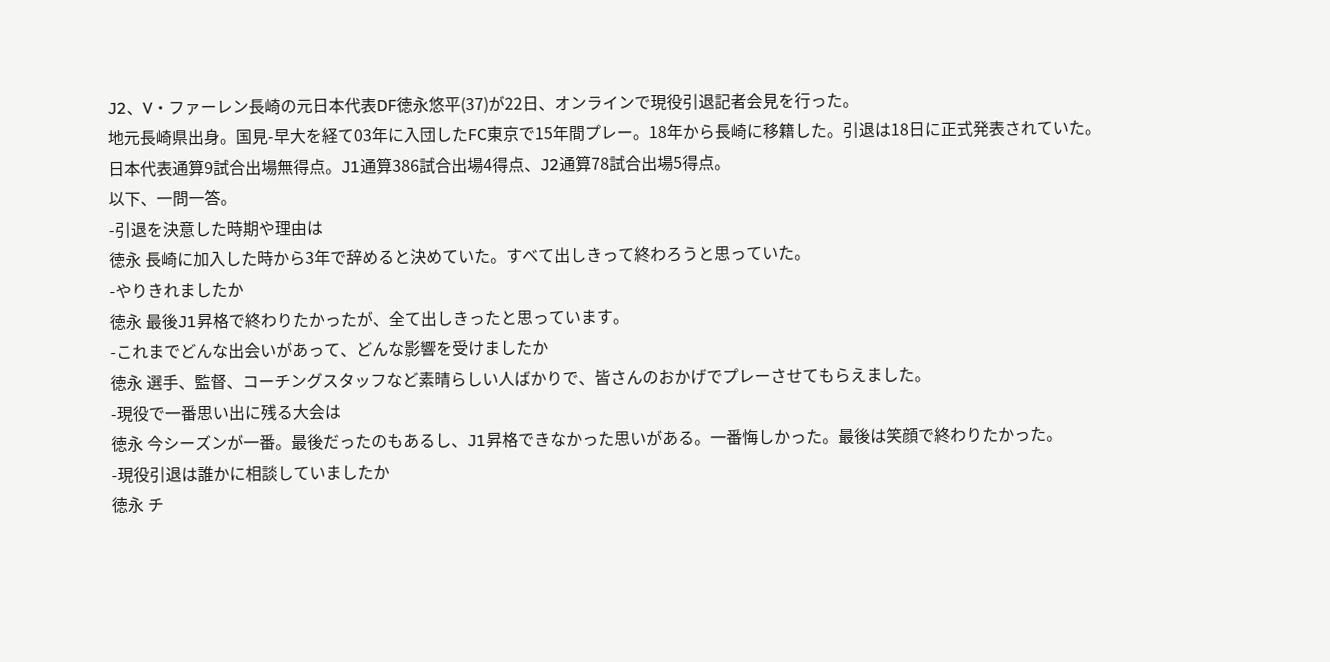J2、V・ファーレン長崎の元日本代表DF徳永悠平(37)が22日、オンラインで現役引退記者会見を行った。
地元長崎県出身。国見-早大を経て03年に入団したFC東京で15年間プレー。18年から長崎に移籍した。引退は18日に正式発表されていた。
日本代表通算9試合出場無得点。J1通算386試合出場4得点、J2通算78試合出場5得点。
以下、一問一答。
-引退を決意した時期や理由は
徳永 長崎に加入した時から3年で辞めると決めていた。すべて出しきって終わろうと思っていた。
-やりきれましたか
徳永 最後J1昇格で終わりたかったが、全て出しきったと思っています。
-これまでどんな出会いがあって、どんな影響を受けましたか
徳永 選手、監督、コーチングスタッフなど素晴らしい人ばかりで、皆さんのおかげでプレーさせてもらえました。
-現役で一番思い出に残る大会は
徳永 今シーズンが一番。最後だったのもあるし、J1昇格できなかった思いがある。一番悔しかった。最後は笑顔で終わりたかった。
-現役引退は誰かに相談していましたか
徳永 チ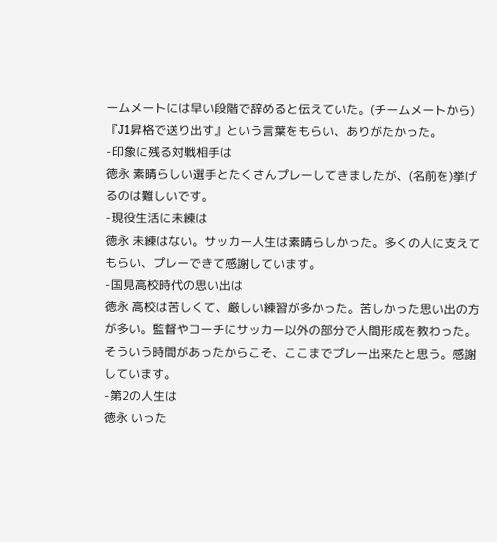ームメートには早い段階で辞めると伝えていた。(チームメートから)『J1昇格で送り出す』という言葉をもらい、ありがたかった。
-印象に残る対戦相手は
徳永 素晴らしい選手とたくさんプレーしてきましたが、(名前を)挙げるのは難しいです。
-現役生活に未練は
徳永 未練はない。サッカー人生は素晴らしかった。多くの人に支えてもらい、プレーできて感謝しています。
-国見高校時代の思い出は
徳永 高校は苦しくて、厳しい練習が多かった。苦しかった思い出の方が多い。監督やコーチにサッカー以外の部分で人間形成を教わった。そういう時間があったからこそ、ここまでプレー出来たと思う。感謝しています。
-第2の人生は
徳永 いった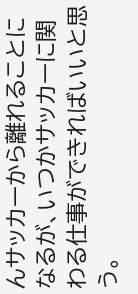んサッカーから離れることになるが、いつかサッカーに関わる仕事ができればいいと思う。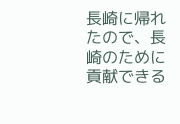長崎に帰れたので、長崎のために貢献できる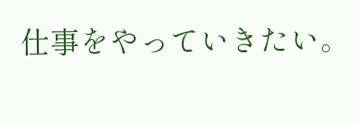仕事をやっていきたい。